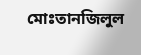মোঃতানজিলুল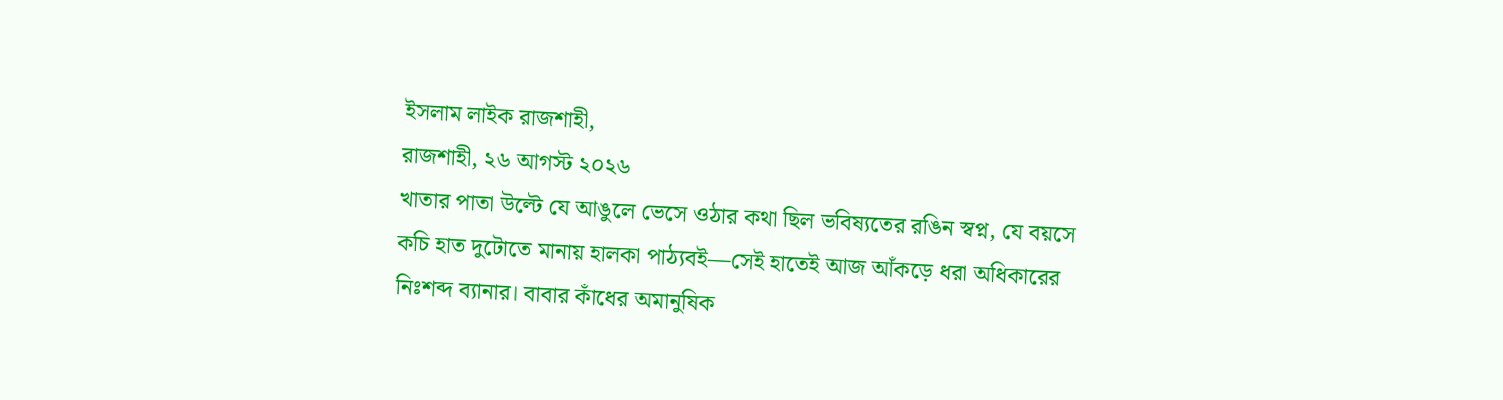ইসলাম লাইক রাজশাহী,
রাজশাহী, ২৬ আগস্ট ২০২৬
খাতার পাতা উল্টে যে আঙুলে ভেসে ওঠার কথা ছিল ভবিষ্যতের রঙিন স্বপ্ন, যে বয়সে কচি হাত দুটোতে মানায় হালকা পাঠ্যবই—সেই হাতেই আজ আঁকড়ে ধরা অধিকারের নিঃশব্দ ব্যানার। বাবার কাঁধের অমানুষিক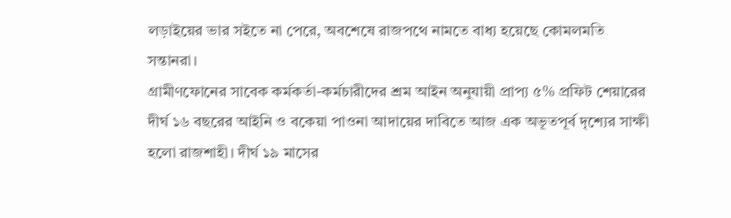লড়াইয়ের ভার সইতে না পেরে, অবশেষে রাজপথে নামতে বাধ্য হয়েছে কোমলমতি সন্তানরা।
গ্রামীণফোনের সাবেক কর্মকর্তা-কর্মচারীদের শ্রম আইন অনুযায়ী প্রাপ্য ৫% প্রফিট শেয়ারের দীর্ঘ ১৬ বছরের আইনি ও বকেয়া পাওনা আদায়ের দাবিতে আজ এক অভূতপূর্ব দৃশ্যের সাক্ষী হলো রাজশাহী। দীর্ঘ ১৯ মাসের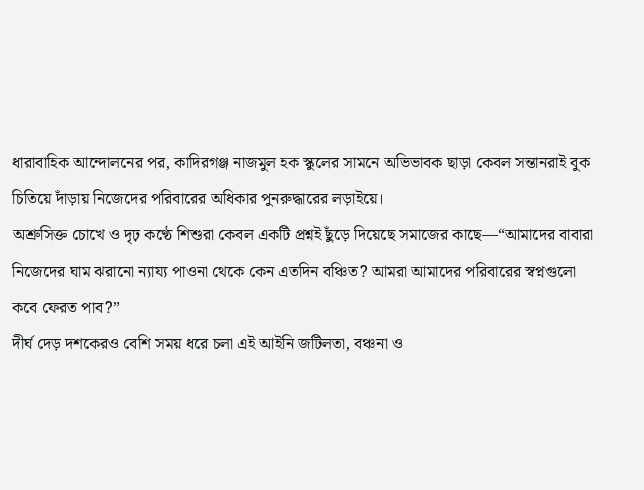ধারাবাহিক আন্দোলনের পর, কাদিরগঞ্জ নাজমুল হক স্কুলের সামনে অভিভাবক ছাড়া কেবল সন্তানরাই বুক চিতিয়ে দাঁড়ায় নিজেদের পরিবারের অধিকার পুনরুদ্ধারের লড়াইয়ে।
অশ্রুসিক্ত চোখে ও দৃঢ় কণ্ঠে শিশুরা কেবল একটি প্রশ্নই ছুঁড়ে দিয়েছে সমাজের কাছে—“আমাদের বাবারা নিজেদের ঘাম ঝরানো ন্যায্য পাওনা থেকে কেন এতদিন বঞ্চিত? আমরা আমাদের পরিবারের স্বপ্নগুলো কবে ফেরত পাব?”
দীর্ঘ দেড় দশকেরও বেশি সময় ধরে চলা এই আইনি জটিলতা, বঞ্চনা ও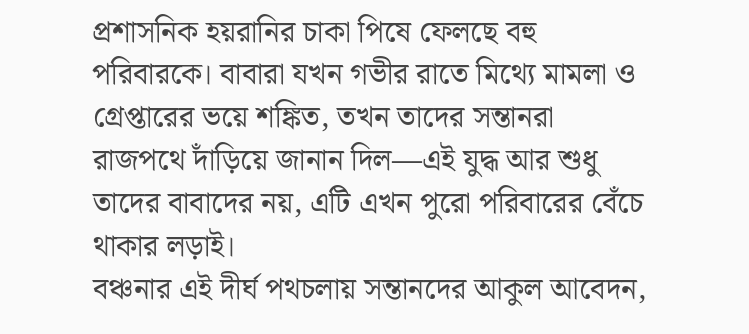প্রশাসনিক হয়রানির চাকা পিষে ফেলছে বহু পরিবারকে। বাবারা যখন গভীর রাতে মিথ্যে মামলা ও গ্রেপ্তারের ভয়ে শঙ্কিত, তখন তাদের সন্তানরা রাজপথে দাঁড়িয়ে জানান দিল—এই যুদ্ধ আর শুধু তাদের বাবাদের নয়, এটি এখন পুরো পরিবারের বেঁচে থাকার লড়াই।
বঞ্চনার এই দীর্ঘ পথচলায় সন্তানদের আকুল আবেদন,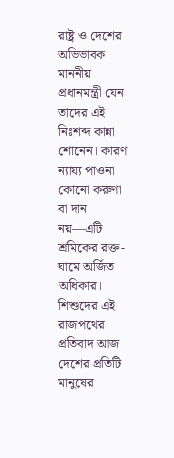রাষ্ট্র ও দেশের অভিভাবক মাননীয় প্রধানমন্ত্রী যেন তাদের এই নিঃশব্দ কান্না শোনেন। কারণ ন্যায্য পাওনা কোনো করুণা বা দান নয়—এটি শ্রমিকের রক্ত-ঘামে অর্জিত অধিকার। শিশুদের এই রাজপথের প্রতিবাদ আজ দেশের প্রতিটি মানুষের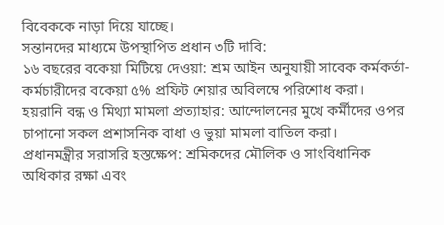বিবেককে নাড়া দিয়ে যাচ্ছে।
সন্তানদের মাধ্যমে উপস্থাপিত প্রধান ৩টি দাবি:
১৬ বছরের বকেয়া মিটিয়ে দেওয়া: শ্রম আইন অনুযায়ী সাবেক কর্মকর্তা-কর্মচারীদের বকেয়া ৫% প্রফিট শেয়ার অবিলম্বে পরিশোধ করা।
হয়রানি বন্ধ ও মিথ্যা মামলা প্রত্যাহার: আন্দোলনের মুখে কর্মীদের ওপর চাপানো সকল প্রশাসনিক বাধা ও ভুয়া মামলা বাতিল করা।
প্রধানমন্ত্রীর সরাসরি হস্তক্ষেপ: শ্রমিকদের মৌলিক ও সাংবিধানিক অধিকার রক্ষা এবং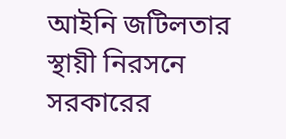আইনি জটিলতার স্থায়ী নিরসনে সরকারের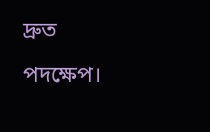দ্রুত পদক্ষেপ।